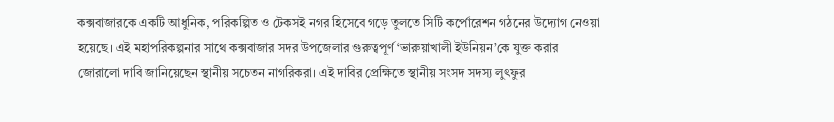কক্সবাজারকে একটি আধুনিক, পরিকল্পিত ও টেকসই নগর হিসেবে গড়ে তুলতে সিটি কর্পোরেশন গঠনের উদ্যোগ নেওয়া হয়েছে। এই মহাপরিকল্পনার সাথে কক্সবাজার সদর উপজেলার গুরুত্বপূর্ণ ‘ভারুয়াখালী ইউনিয়ন’কে যুক্ত করার জোরালো দাবি জানিয়েছেন স্থানীয় সচেতন নাগরিকরা। এই দাবির প্রেক্ষিতে স্থানীয় সংসদ সদস্য লুৎফুর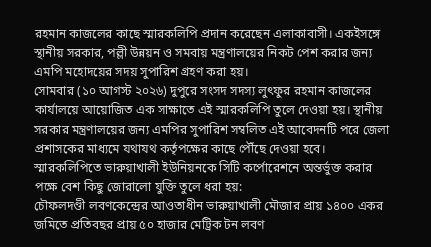রহমান কাজলের কাছে স্মারকলিপি প্রদান করেছেন এলাকাবাসী। একইসঙ্গে স্থানীয় সরকার, পল্লী উন্নয়ন ও সমবায় মন্ত্রণালয়ের নিকট পেশ করার জন্য এমপি মহোদয়ের সদয় সুপারিশ গ্রহণ করা হয়।
সোমবার (১০ আগস্ট ২০২৬) দুপুরে সংসদ সদস্য লুৎফুর রহমান কাজলের কার্যালয়ে আয়োজিত এক সাক্ষাতে এই স্মারকলিপি তুলে দেওয়া হয়। স্থানীয় সরকার মন্ত্রণালয়ের জন্য এমপির সুপারিশ সম্বলিত এই আবেদনটি পরে জেলা প্রশাসকের মাধ্যমে যথাযথ কর্তৃপক্ষের কাছে পৌঁছে দেওয়া হবে।
স্মারকলিপিতে ভারুয়াখালী ইউনিয়নকে সিটি কর্পোরেশনে অন্তর্ভুক্ত করার পক্ষে বেশ কিছু জোরালো যুক্তি তুলে ধরা হয়:
চৌফলদণ্ডী লবণকেন্দ্রের আওতাধীন ভারুয়াখালী মৌজার প্রায় ১৪০০ একর জমিতে প্রতিবছর প্রায় ৫০ হাজার মেট্রিক টন লবণ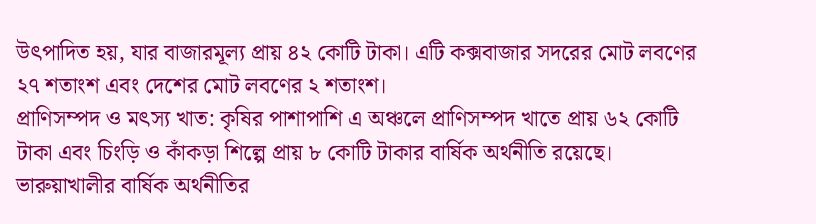উৎপাদিত হয়, যার বাজারমূল্য প্রায় ৪২ কোটি টাকা। এটি কক্সবাজার সদরের মোট লবণের ২৭ শতাংশ এবং দেশের মোট লবণের ২ শতাংশ।
প্রাণিসম্পদ ও মৎস্য খাত: কৃষির পাশাপাশি এ অঞ্চলে প্রাণিসম্পদ খাতে প্রায় ৬২ কোটি টাকা এবং চিংড়ি ও কাঁকড়া শিল্পে প্রায় ৮ কোটি টাকার বার্ষিক অর্থনীতি রয়েছে।
ভারুয়াখালীর বার্ষিক অর্থনীতির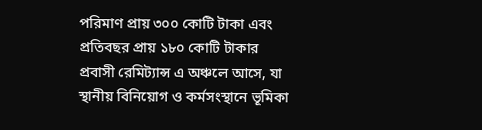পরিমাণ প্রায় ৩০০ কোটি টাকা এবং প্রতিবছর প্রায় ১৮০ কোটি টাকার প্রবাসী রেমিট্যান্স এ অঞ্চলে আসে, যা স্থানীয় বিনিয়োগ ও কর্মসংস্থানে ভূমিকা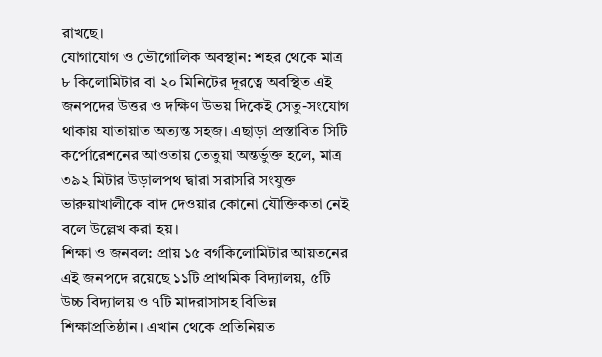রাখছে।
যোগাযোগ ও ভৌগোলিক অবস্থান: শহর থেকে মাত্র ৮ কিলোমিটার বা ২০ মিনিটের দূরত্বে অবস্থিত এই জনপদের উত্তর ও দক্ষিণ উভয় দিকেই সেতু-সংযোগ থাকায় যাতায়াত অত্যন্ত সহজ। এছাড়া প্রস্তাবিত সিটি কর্পোরেশনের আওতায় তেতুয়া অন্তর্ভুক্ত হলে, মাত্র ৩৯২ মিটার উড়ালপথ দ্বারা সরাসরি সংযুক্ত ভারুয়াখালীকে বাদ দেওয়ার কোনো যৌক্তিকতা নেই বলে উল্লেখ করা হয়।
শিক্ষা ও জনবল: প্রায় ১৫ বর্গকিলোমিটার আয়তনের এই জনপদে রয়েছে ১১টি প্রাথমিক বিদ্যালয়, ৫টি উচ্চ বিদ্যালয় ও ৭টি মাদরাসাসহ বিভিন্ন শিক্ষাপ্রতিষ্ঠান। এখান থেকে প্রতিনিয়ত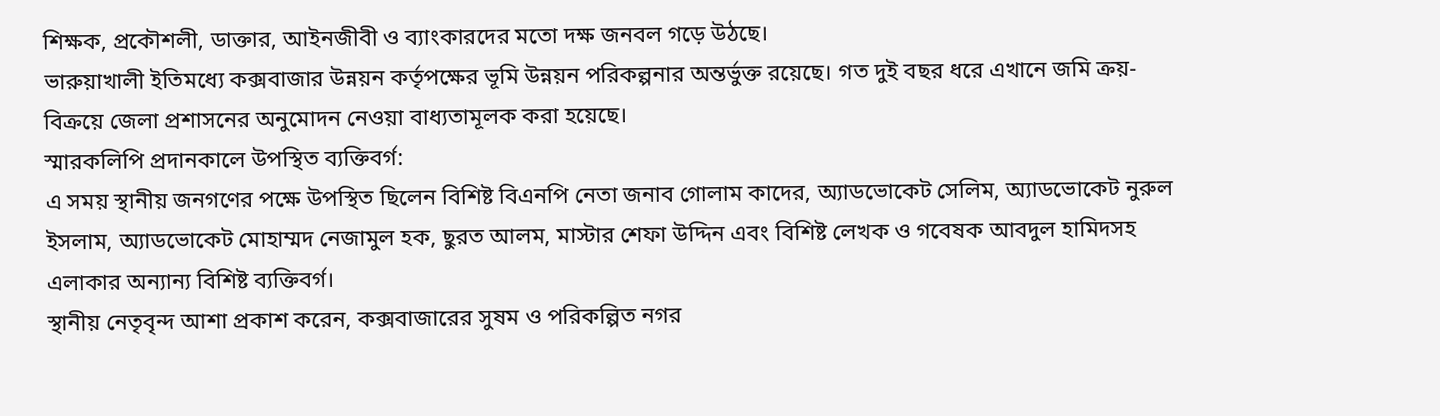শিক্ষক, প্রকৌশলী, ডাক্তার, আইনজীবী ও ব্যাংকারদের মতো দক্ষ জনবল গড়ে উঠছে।
ভারুয়াখালী ইতিমধ্যে কক্সবাজার উন্নয়ন কর্তৃপক্ষের ভূমি উন্নয়ন পরিকল্পনার অন্তর্ভুক্ত রয়েছে। গত দুই বছর ধরে এখানে জমি ক্রয়-বিক্রয়ে জেলা প্রশাসনের অনুমোদন নেওয়া বাধ্যতামূলক করা হয়েছে।
স্মারকলিপি প্রদানকালে উপস্থিত ব্যক্তিবর্গ:
এ সময় স্থানীয় জনগণের পক্ষে উপস্থিত ছিলেন বিশিষ্ট বিএনপি নেতা জনাব গোলাম কাদের, অ্যাডভোকেট সেলিম, অ্যাডভোকেট নুরুল ইসলাম, অ্যাডভোকেট মোহাম্মদ নেজামুল হক, ছুরত আলম, মাস্টার শেফা উদ্দিন এবং বিশিষ্ট লেখক ও গবেষক আবদুল হামিদসহ এলাকার অন্যান্য বিশিষ্ট ব্যক্তিবর্গ।
স্থানীয় নেতৃবৃন্দ আশা প্রকাশ করেন, কক্সবাজারের সুষম ও পরিকল্পিত নগর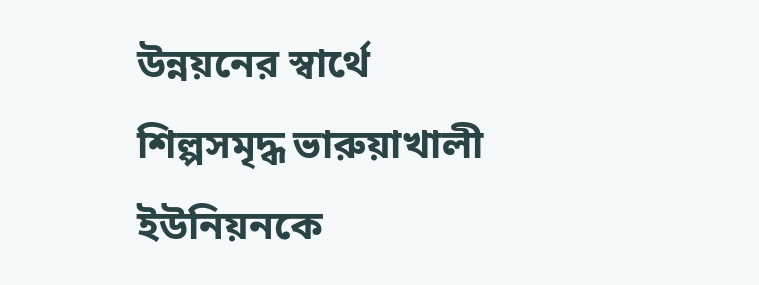উন্নয়নের স্বার্থে শিল্পসমৃদ্ধ ভারুয়াখালী ইউনিয়নকে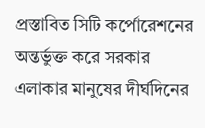প্রস্তাবিত সিটি কর্পোরেশনের অন্তর্ভুক্ত করে সরকার এলাকার মানুষের দীর্ঘদিনের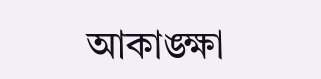আকাঙ্ক্ষা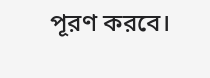পূরণ করবে।